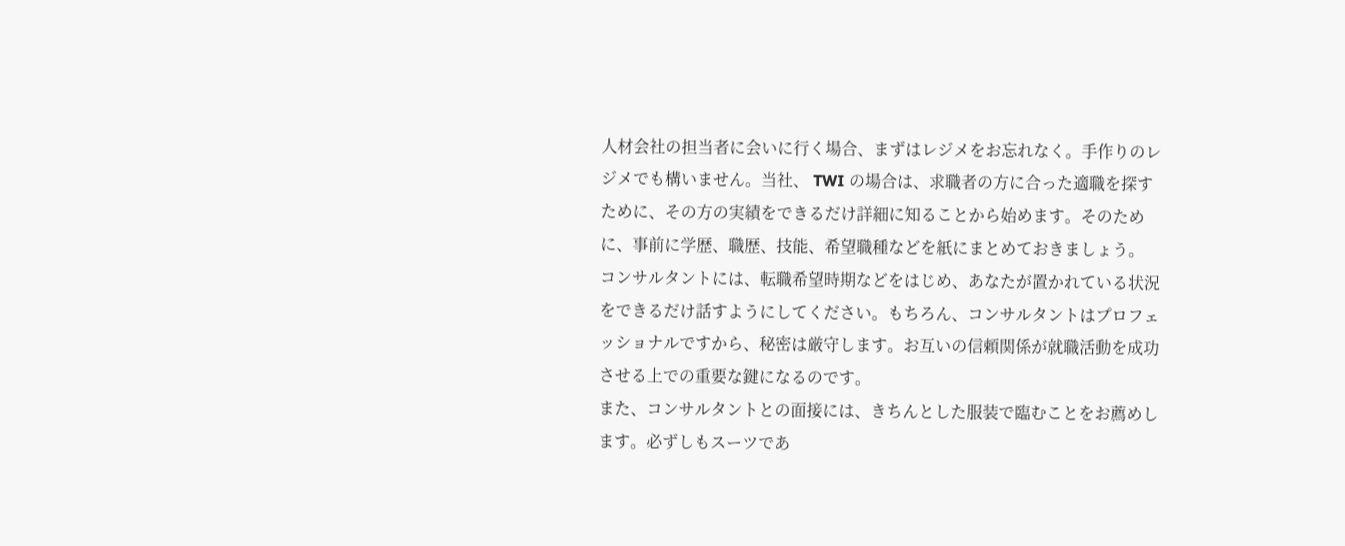人材会社の担当者に会いに行く場合、まずはレジメをお忘れなく。手作りのレジメでも構いません。当社、 TWI の場合は、求職者の方に合った適職を探すために、その方の実績をできるだけ詳細に知ることから始めます。そのために、事前に学歴、職歴、技能、希望職種などを紙にまとめておきましょう。
コンサルタントには、転職希望時期などをはじめ、あなたが置かれている状況をできるだけ話すようにしてください。もちろん、コンサルタントはプロフェッショナルですから、秘密は厳守します。お互いの信頼関係が就職活動を成功させる上での重要な鍵になるのです。
また、コンサルタントとの面接には、きちんとした服装で臨むことをお薦めします。必ずしもスーツであ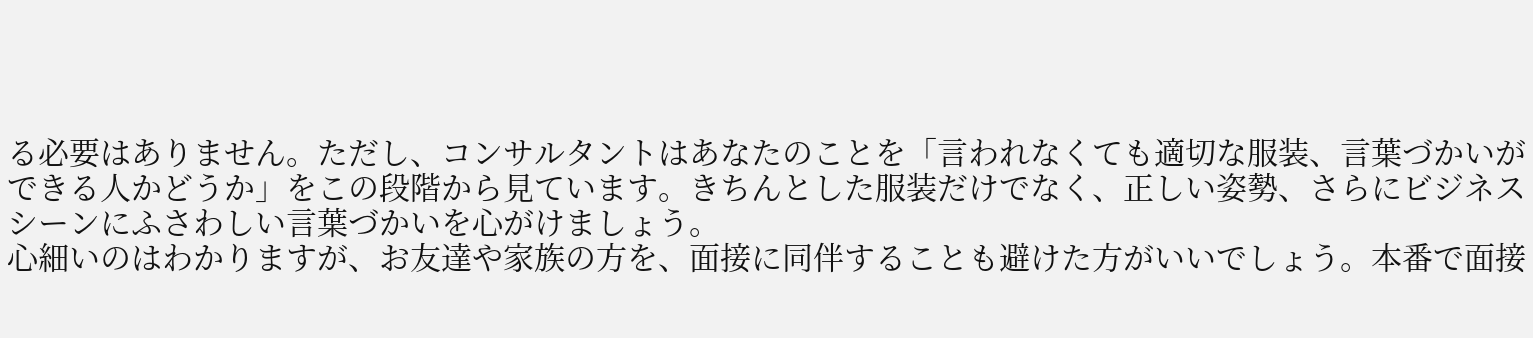る必要はありません。ただし、コンサルタントはあなたのことを「言われなくても適切な服装、言葉づかいができる人かどうか」をこの段階から見ています。きちんとした服装だけでなく、正しい姿勢、さらにビジネスシーンにふさわしい言葉づかいを心がけましょう。
心細いのはわかりますが、お友達や家族の方を、面接に同伴することも避けた方がいいでしょう。本番で面接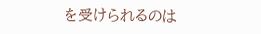を受けられるのは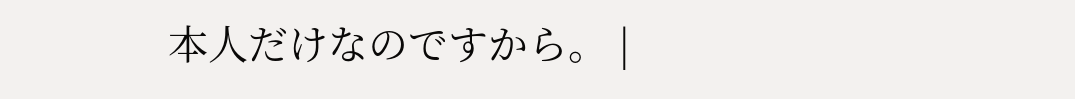本人だけなのですから。 |